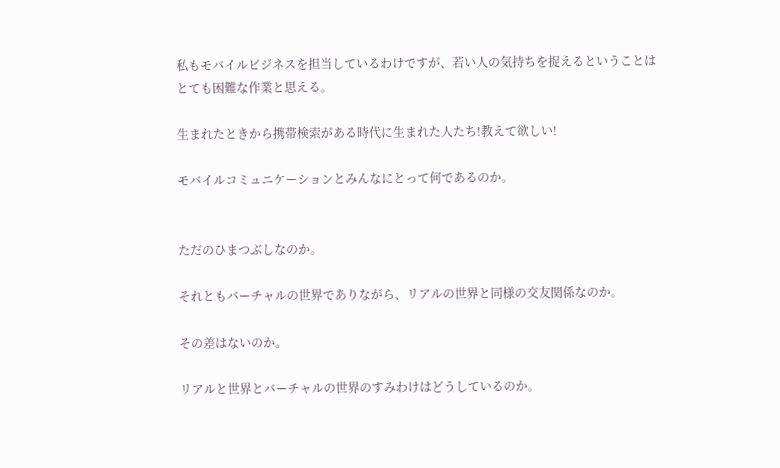私もモバイルビジネスを担当しているわけですが、若い人の気持ちを捉えるということは
とても困難な作業と思える。

生まれたときから携帯検索がある時代に生まれた人たち!教えて欲しい!

モバイルコミュニケーションとみんなにとって何であるのか。


ただのひまつぶしなのか。

それともバーチャルの世界でありながら、リアルの世界と同様の交友関係なのか。

その差はないのか。

リアルと世界とバーチャルの世界のすみわけはどうしているのか。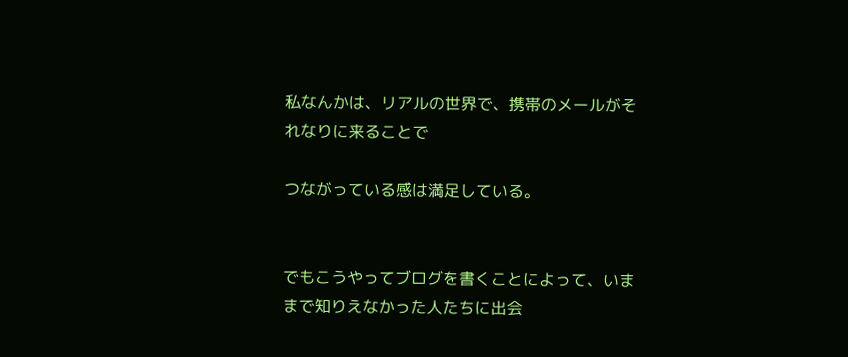私なんかは、リアルの世界で、携帯のメールがそれなりに来ることで

つながっている感は満足している。


でもこうやってブログを書くことによって、いままで知りえなかった人たちに出会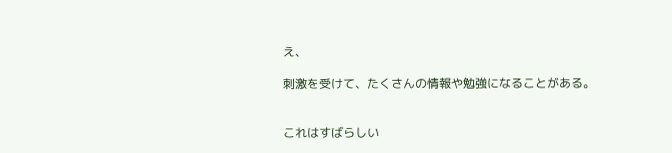え、

刺激を受けて、たくさんの情報や勉強になることがある。


これはすばらしい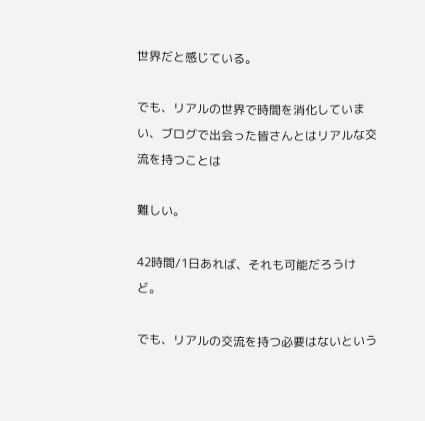世界だと感じている。

でも、リアルの世界で時間を消化していまい、ブログで出会った皆さんとはリアルな交流を持つことは

難しい。

42時間/1日あれば、それも可能だろうけど。

でも、リアルの交流を持つ必要はないという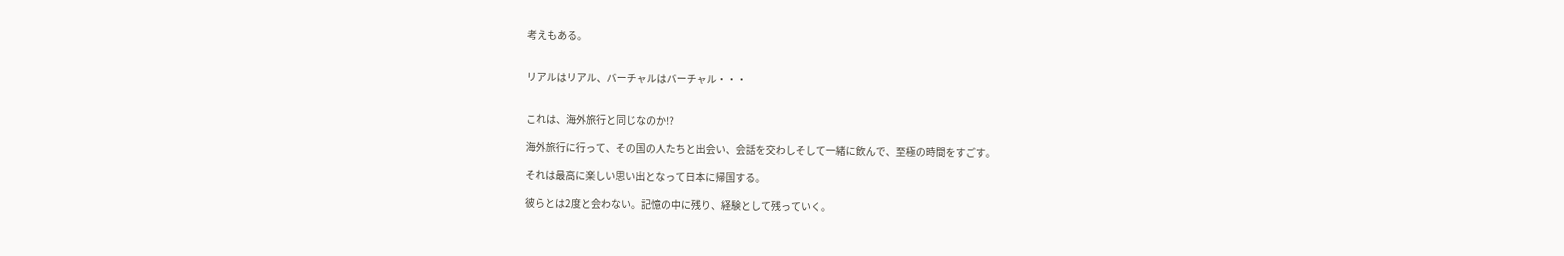考えもある。


リアルはリアル、バーチャルはバーチャル・・・


これは、海外旅行と同じなのか!?

海外旅行に行って、その国の人たちと出会い、会話を交わしそして一緒に飲んで、至極の時間をすごす。

それは最高に楽しい思い出となって日本に帰国する。

彼らとは2度と会わない。記憶の中に残り、経験として残っていく。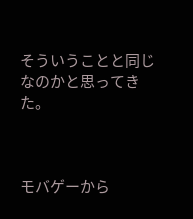そういうことと同じなのかと思ってきた。



モバゲーから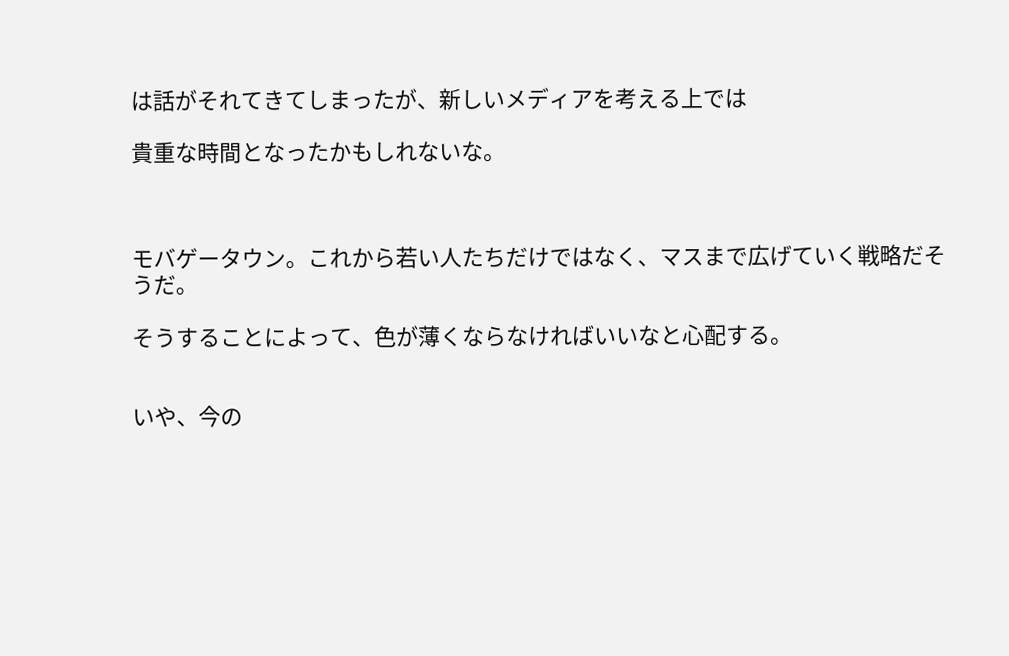は話がそれてきてしまったが、新しいメディアを考える上では

貴重な時間となったかもしれないな。



モバゲータウン。これから若い人たちだけではなく、マスまで広げていく戦略だそうだ。

そうすることによって、色が薄くならなければいいなと心配する。


いや、今の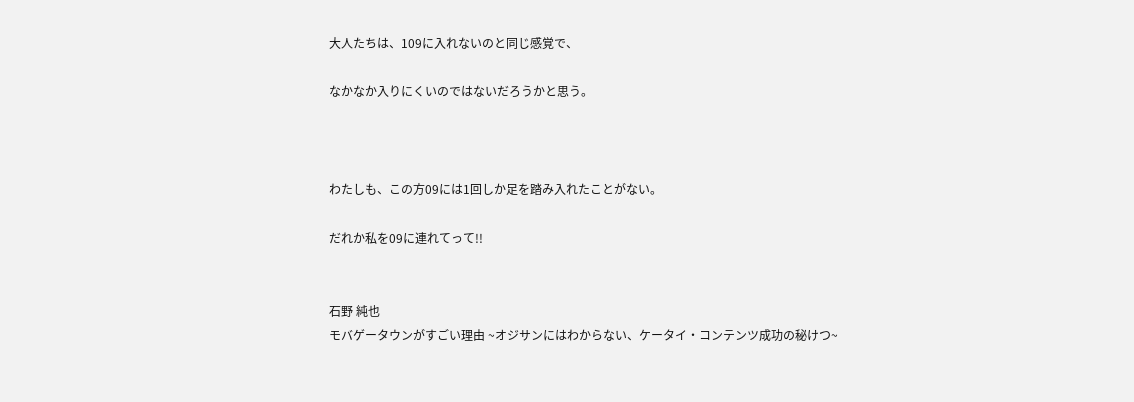大人たちは、109に入れないのと同じ感覚で、

なかなか入りにくいのではないだろうかと思う。



わたしも、この方09には1回しか足を踏み入れたことがない。

だれか私を09に連れてって!!


石野 純也
モバゲータウンがすごい理由 ~オジサンにはわからない、ケータイ・コンテンツ成功の秘けつ~